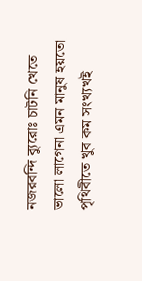নজরবন্দি ব্যুরোঃ চাটনি খেতে ভালো লাগেনা এমন মানুষ হয়তো পৃথিবীতে খুব কম সংখ্যখই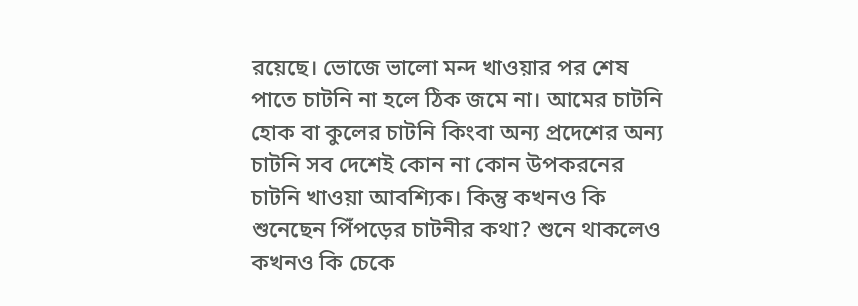রয়েছে। ভোজে ভালো মন্দ খাওয়ার পর শেষ পাতে চাটনি না হলে ঠিক জমে না। আমের চাটনি হোক বা কুলের চাটনি কিংবা অন্য প্রদেশের অন্য চাটনি সব দেশেই কোন না কোন উপকরনের চাটনি খাওয়া আবশ্যিক। কিন্তু কখনও কি শুনেছেন পিঁপড়ের চাটনীর কথা? শুনে থাকলেও কখনও কি চেকে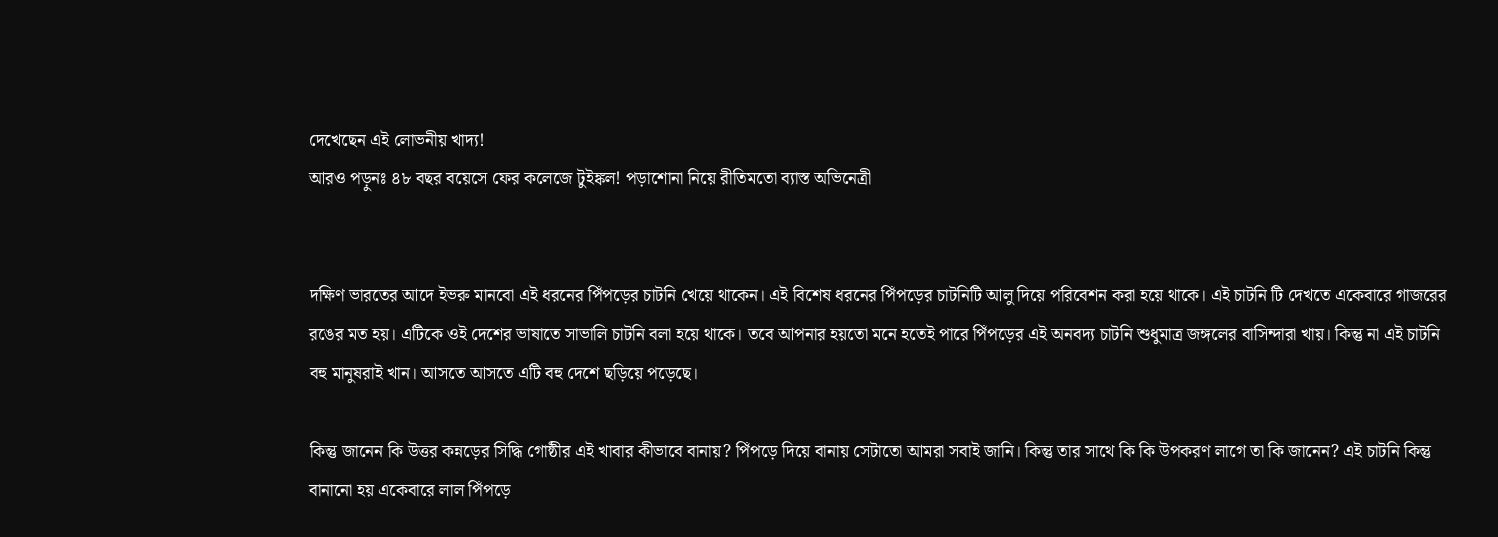দেখেছেন এই লোভনীয় খাদ্য!
আরও পড়ুনঃ ৪৮ বছর বয়েসে ফের কলেজে টুইঙ্কল! পড়াশোনা নিয়ে রীতিমতো ব্যাস্ত অভিনেত্রী


দক্ষিণ ভারতের আদে ইভরু মানবো এই ধরনের পিঁপড়ের চাটনি খেয়ে থাকেন। এই বিশেষ ধরনের পিঁপড়ের চাটনিটি আলু দিয়ে পরিবেশন করা হয়ে থাকে। এই চাটনি টি দেখতে একেবারে গাজরের রঙের মত হয়। এটিকে ওই দেশের ভাষাতে সাভালি চাটনি বলা হয়ে থাকে। তবে আপনার হয়তো মনে হতেই পারে পিঁপড়ের এই অনবদ্য চাটনি শুধুমাত্র জঙ্গলের বাসিন্দারা খায়। কিন্তু না এই চাটনি বহু মানুষরাই খান। আসতে আসতে এটি বহু দেশে ছড়িয়ে পড়েছে।

কিন্তু জানেন কি উত্তর কন্নড়ের সিদ্ধি গোষ্ঠীর এই খাবার কীভাবে বানায়? পিঁপড়ে দিয়ে বানায় সেটাতো আমরা সবাই জানি। কিন্তু তার সাথে কি কি উপকরণ লাগে তা কি জানেন? এই চাটনি কিন্তু বানানো হয় একেবারে লাল পিঁপড়ে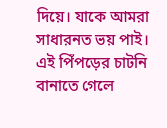দিয়ে। যাকে আমরা সাধারনত ভয় পাই। এই পিঁপড়ের চাটনি বানাতে গেলে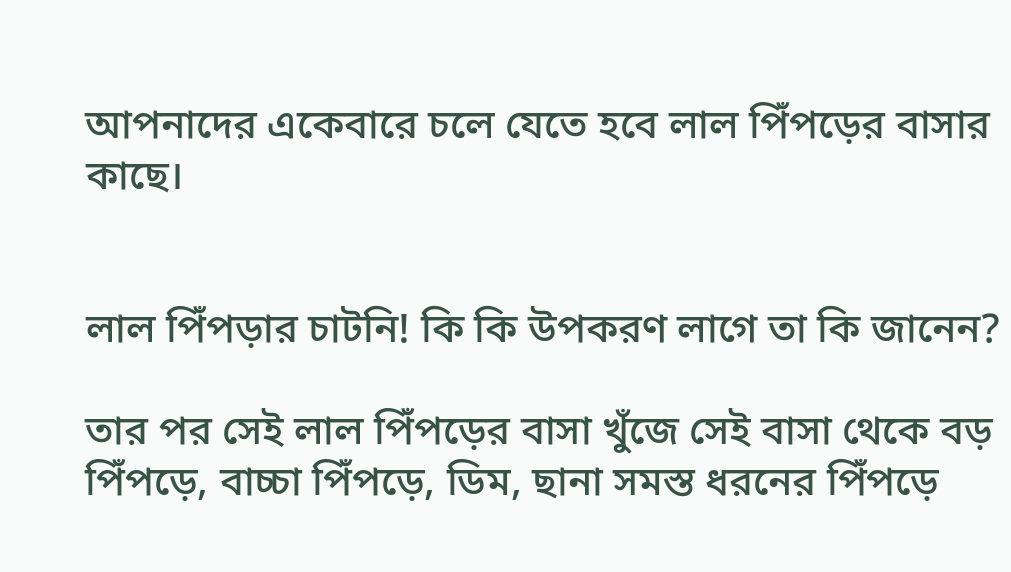আপনাদের একেবারে চলে যেতে হবে লাল পিঁপড়ের বাসার কাছে।


লাল পিঁপড়ার চাটনি! কি কি উপকরণ লাগে তা কি জানেন?

তার পর সেই লাল পিঁপড়ের বাসা খুঁজে সেই বাসা থেকে বড় পিঁপড়ে, বাচ্চা পিঁপড়ে, ডিম, ছানা সমস্ত ধরনের পিঁপড়ে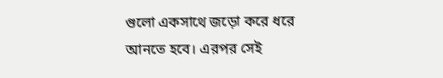গুলো একসাথে জড়ো করে ধরে আনতে হবে। এরপর সেই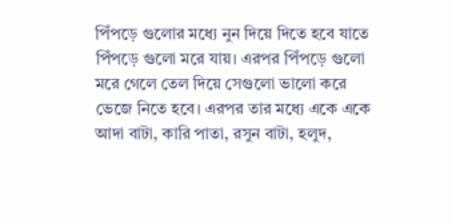পিঁপড়ে গুলোর মধ্যে নুন দিয়ে দিতে হবে যাতে পিঁপড়ে গুলো মরে যায়। এরপর পিঁপড়ে গুলো মরে গেলে তেল দিয়ে সেগুলো ভালো করে ভেজে নিতে হবে। এরপর তার মধ্যে একে একে আদা বাটা, কারি পাতা, রসুন বাটা, হলুদ,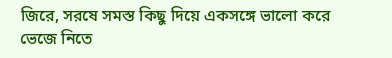জিরে, সরষে সমস্ত কিছু দিয়ে একসঙ্গে ভালো করে ভেজে নিতে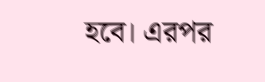হবে। এরপর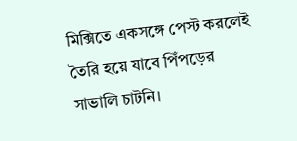মিক্সিতে একসঙ্গে পেস্ট করলেই তৈরি হয়ে যাবে পিঁপড়ের সাভালি চাটনি।